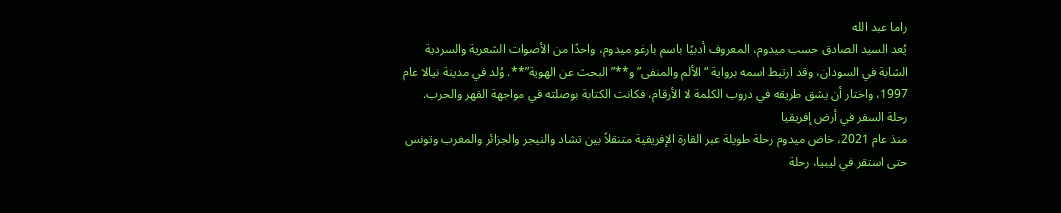راما عبد الله
يُعد السيد الصادق حسب ميدوم، المعروف أدبيًا باسم بارغو ميدوم، واحدًا من الأصوات الشعرية والسردية الشابة في السودان، وقد ارتبط اسمه برواية “الألم والمنفى” و**”البحث عن الهوية”**. وُلد في مدينة نيالا عام 1997، واختار أن يشق طريقه في دروب الكلمة لا الأرقام، فكانت الكتابة بوصلته في مواجهة القهر والحرب.
رحلة السفر في أرض إفريقيا
منذ عام 2021، خاض ميدوم رحلة طويلة عبر القارة الإفريقية متنقلاً بين تشاد والنيجر والجزائر والمغرب وتونس حتى استقر في ليبيا، رحلة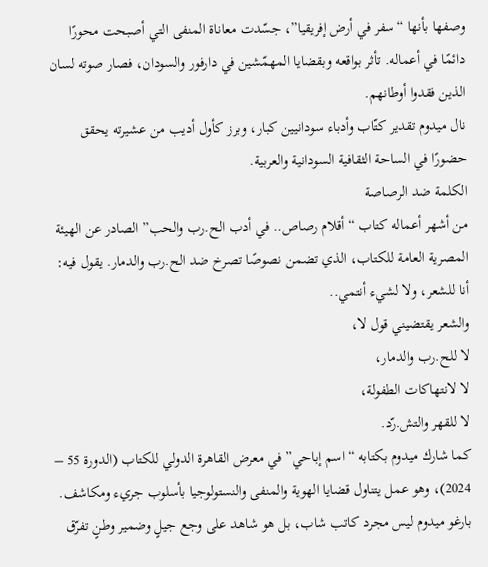وصفها بأنها “سفر في أرض إفريقيا”، جسّدت معاناة المنفى التي أصبحت محورًا دائمًا في أعماله. تأثر بواقعه وبقضايا المهمّشين في دارفور والسودان، فصار صوته لسان الذين فقدوا أوطانهم.
نال ميدوم تقدير كتّاب وأدباء سودانيين كبار، وبرز كأول أديب من عشيرته يحقق حضورًا في الساحة الثقافية السودانية والعربية.
الكلمة ضد الرصاصة
من أشهر أعماله كتاب “أقلام رصاص.. في أدب الح.رب والحب” الصادر عن الهيئة المصرية العامة للكتاب، الذي تضمن نصوصًا تصرخ ضد الح.رب والدمار. يقول فيه:
أنا للشعر، ولا لشيء أنتمي..
والشعر يقتضيني قول لا،
لا للح.رب والدمار،
لا لانتهاكات الطفولة،
لا للقهر والتش.رّد.
كما شارك ميدوم بكتابه “اسم إباحي” في معرض القاهرة الدولي للكتاب (الدورة 55 – 2024)، وهو عمل يتناول قضايا الهوية والمنفى والنستولوجيا بأسلوب جريء ومكاشف.
بارغو ميدوم ليس مجرد كاتب شاب، بل هو شاهد على وجع جيلٍ وضمير وطنٍ تفرّق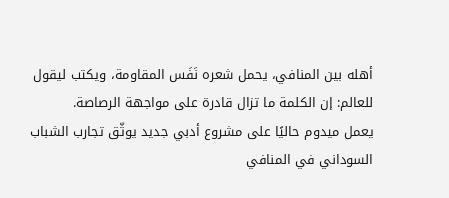أهله بين المنافي، يحمل شعره نَفَس المقاومة، ويكتب ليقول للعالم: إن الكلمة ما تزال قادرة على مواجهة الرصاصة.
يعمل ميدوم حاليًا على مشروع أدبي جديد يوثّق تجارب الشباب السوداني في المنافي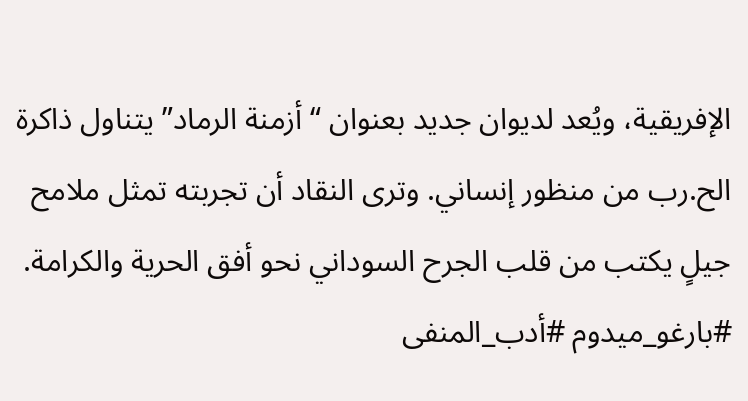الإفريقية، ويُعد لديوان جديد بعنوان “أزمنة الرماد” يتناول ذاكرة الح.رب من منظور إنساني. وترى النقاد أن تجربته تمثل ملامح جيلٍ يكتب من قلب الجرح السوداني نحو أفق الحرية والكرامة.
#بارغو_ميدوم #أدب_المنفى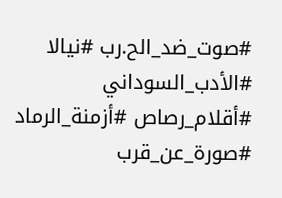#صوت_ضد_الح.رب #نيالا #الأدب_السوداني #أقلام_رصاص #أزمنة_الرماد #صورة_عن_قرب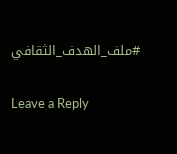#ملف_الهدف_الثقافي

Leave a Reply